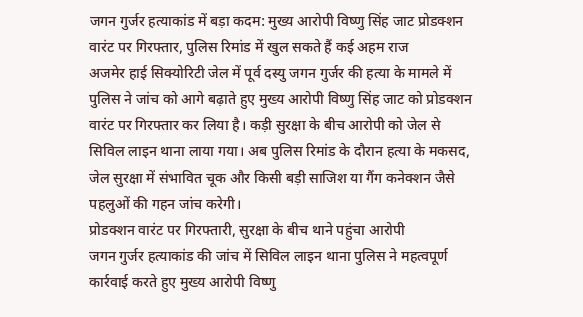जगन गुर्जर हत्याकांड में बड़ा कदम: मुख्य आरोपी विष्णु सिंह जाट प्रोडक्शन वारंट पर गिरफ्तार, पुलिस रिमांड में खुल सकते हैं कई अहम राज
अजमेर हाई सिक्योरिटी जेल में पूर्व दस्यु जगन गुर्जर की हत्या के मामले में पुलिस ने जांच को आगे बढ़ाते हुए मुख्य आरोपी विष्णु सिंह जाट को प्रोडक्शन वारंट पर गिरफ्तार कर लिया है। कड़ी सुरक्षा के बीच आरोपी को जेल से सिविल लाइन थाना लाया गया। अब पुलिस रिमांड के दौरान हत्या के मकसद, जेल सुरक्षा में संभावित चूक और किसी बड़ी साजिश या गैंग कनेक्शन जैसे पहलुओं की गहन जांच करेगी।
प्रोडक्शन वारंट पर गिरफ्तारी, सुरक्षा के बीच थाने पहुंचा आरोपी
जगन गुर्जर हत्याकांड की जांच में सिविल लाइन थाना पुलिस ने महत्वपूर्ण कार्रवाई करते हुए मुख्य आरोपी विष्णु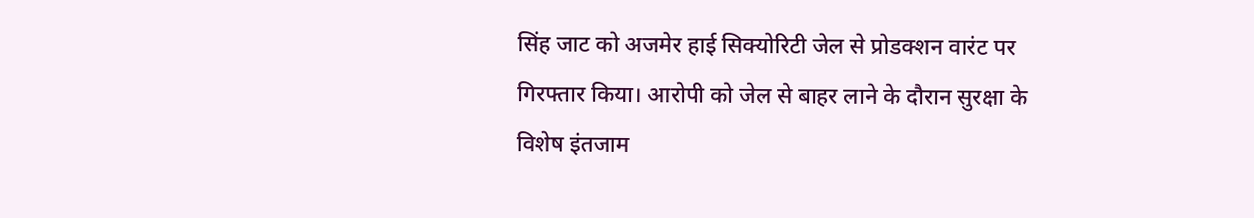सिंह जाट को अजमेर हाई सिक्योरिटी जेल से प्रोडक्शन वारंट पर गिरफ्तार किया। आरोपी को जेल से बाहर लाने के दौरान सुरक्षा के विशेष इंतजाम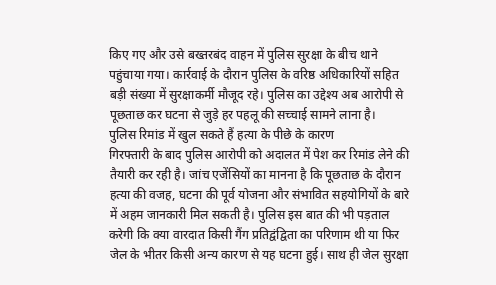किए गए और उसे बख्तरबंद वाहन में पुलिस सुरक्षा के बीच थाने पहुंचाया गया। कार्रवाई के दौरान पुलिस के वरिष्ठ अधिकारियों सहित बड़ी संख्या में सुरक्षाकर्मी मौजूद रहे। पुलिस का उद्देश्य अब आरोपी से पूछताछ कर घटना से जुड़े हर पहलू की सच्चाई सामने लाना है।
पुलिस रिमांड में खुल सकते हैं हत्या के पीछे के कारण
गिरफ्तारी के बाद पुलिस आरोपी को अदालत में पेश कर रिमांड लेने की तैयारी कर रही है। जांच एजेंसियों का मानना है कि पूछताछ के दौरान हत्या की वजह, घटना की पूर्व योजना और संभावित सहयोगियों के बारे में अहम जानकारी मिल सकती है। पुलिस इस बात की भी पड़ताल करेगी कि क्या वारदात किसी गैंग प्रतिद्वंद्विता का परिणाम थी या फिर जेल के भीतर किसी अन्य कारण से यह घटना हुई। साथ ही जेल सुरक्षा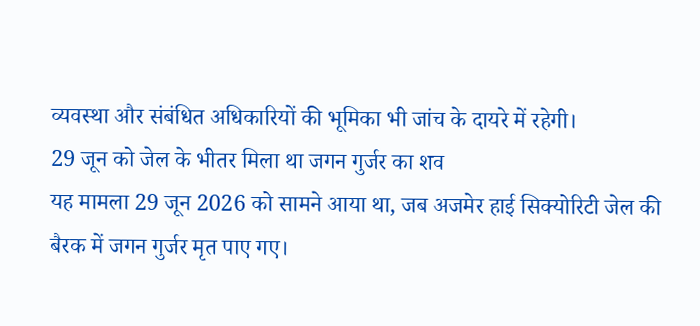व्यवस्था और संबंधित अधिकारियों की भूमिका भी जांच के दायरे में रहेगी।
29 जून को जेल के भीतर मिला था जगन गुर्जर का शव
यह मामला 29 जून 2026 को सामने आया था, जब अजमेर हाई सिक्योरिटी जेल की बैरक में जगन गुर्जर मृत पाए गए।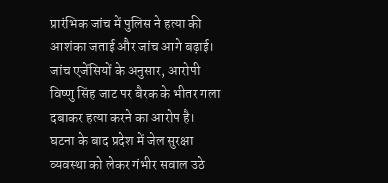प्रारंभिक जांच में पुलिस ने हत्या की आशंका जताई और जांच आगे बढ़ाई। जांच एजेंसियों के अनुसार, आरोपी विष्णु सिंह जाट पर बैरक के भीतर गला दबाकर हत्या करने का आरोप है। घटना के बाद प्रदेश में जेल सुरक्षा व्यवस्था को लेकर गंभीर सवाल उठे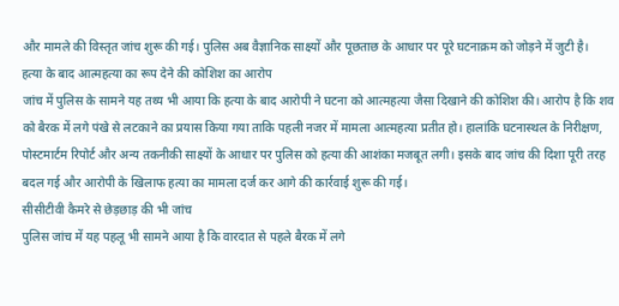और मामले की विस्तृत जांच शुरू की गई। पुलिस अब वैज्ञानिक साक्ष्यों और पूछताछ के आधार पर पूरे घटनाक्रम को जोड़ने में जुटी है।
हत्या के बाद आत्महत्या का रूप देने की कोशिश का आरोप
जांच में पुलिस के सामने यह तथ्य भी आया कि हत्या के बाद आरोपी ने घटना को आत्महत्या जैसा दिखाने की कोशिश की। आरोप है कि शव को बैरक में लगे पंखे से लटकाने का प्रयास किया गया ताकि पहली नजर में मामला आत्महत्या प्रतीत हो। हालांकि घटनास्थल के निरीक्षण, पोस्टमार्टम रिपोर्ट और अन्य तकनीकी साक्ष्यों के आधार पर पुलिस को हत्या की आशंका मजबूत लगी। इसके बाद जांच की दिशा पूरी तरह बदल गई और आरोपी के खिलाफ हत्या का मामला दर्ज कर आगे की कार्रवाई शुरू की गई।
सीसीटीवी कैमरे से छेड़छाड़ की भी जांच
पुलिस जांच में यह पहलू भी सामने आया है कि वारदात से पहले बैरक में लगे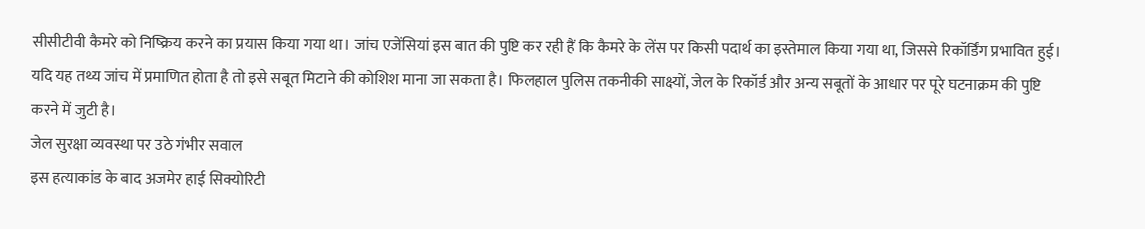सीसीटीवी कैमरे को निष्क्रिय करने का प्रयास किया गया था। जांच एजेंसियां इस बात की पुष्टि कर रही हैं कि कैमरे के लेंस पर किसी पदार्थ का इस्तेमाल किया गया था, जिससे रिकॉर्डिंग प्रभावित हुई। यदि यह तथ्य जांच में प्रमाणित होता है तो इसे सबूत मिटाने की कोशिश माना जा सकता है। फिलहाल पुलिस तकनीकी साक्ष्यों, जेल के रिकॉर्ड और अन्य सबूतों के आधार पर पूरे घटनाक्रम की पुष्टि करने में जुटी है।
जेल सुरक्षा व्यवस्था पर उठे गंभीर सवाल
इस हत्याकांड के बाद अजमेर हाई सिक्योरिटी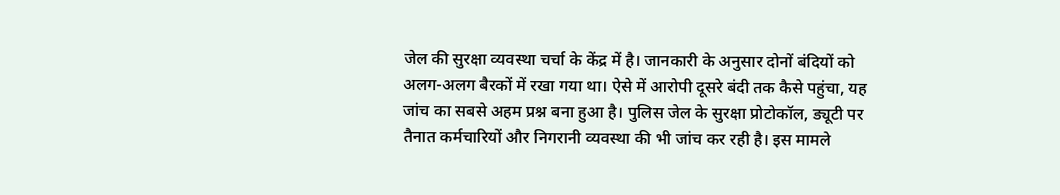जेल की सुरक्षा व्यवस्था चर्चा के केंद्र में है। जानकारी के अनुसार दोनों बंदियों को अलग-अलग बैरकों में रखा गया था। ऐसे में आरोपी दूसरे बंदी तक कैसे पहुंचा, यह जांच का सबसे अहम प्रश्न बना हुआ है। पुलिस जेल के सुरक्षा प्रोटोकॉल, ड्यूटी पर तैनात कर्मचारियों और निगरानी व्यवस्था की भी जांच कर रही है। इस मामले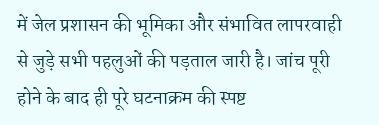में जेल प्रशासन की भूमिका और संभावित लापरवाही से जुड़े सभी पहलुओं की पड़ताल जारी है। जांच पूरी होने के बाद ही पूरे घटनाक्रम की स्पष्ट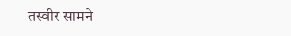तस्वीर सामने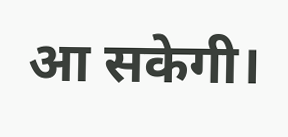आ सकेगी।